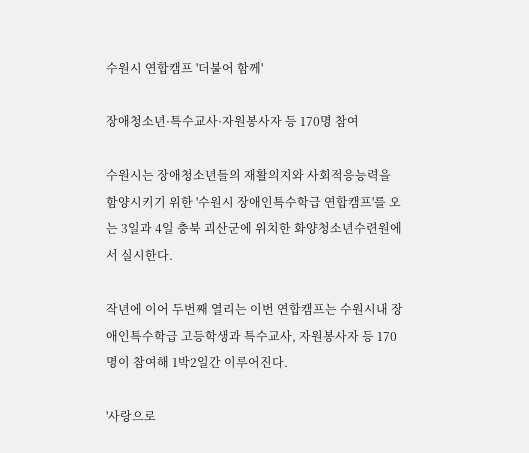수원시 연합캠프 '더불어 함께'

장애청소년·특수교사·자원봉사자 등 170명 참여

수원시는 장애청소년들의 재활의지와 사회적응능력을 함양시키기 위한 '수원시 장애인특수학급 연합캠프'를 오는 3일과 4일 충북 괴산군에 위치한 화양청소년수련원에서 실시한다.

작년에 이어 두번째 열리는 이번 연합캠프는 수원시내 장애인특수학급 고등학생과 특수교사, 자원봉사자 등 170명이 참여해 1박2일간 이루어진다.

'사랑으로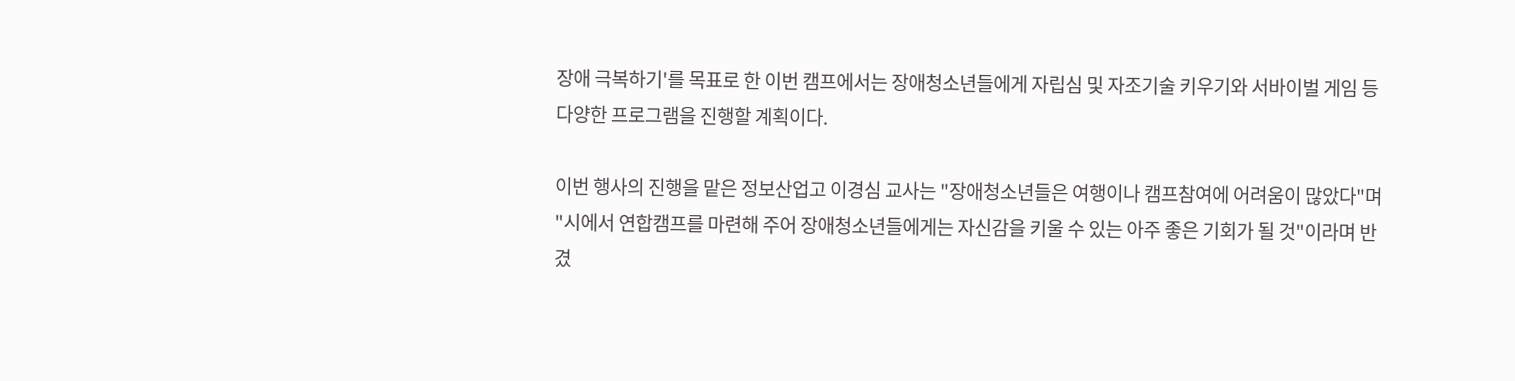장애 극복하기'를 목표로 한 이번 캠프에서는 장애청소년들에게 자립심 및 자조기술 키우기와 서바이벌 게임 등 다양한 프로그램을 진행할 계획이다.

이번 행사의 진행을 맡은 정보산업고 이경심 교사는 "장애청소년들은 여행이나 캠프참여에 어려움이 많았다"며 "시에서 연합캠프를 마련해 주어 장애청소년들에게는 자신감을 키울 수 있는 아주 좋은 기회가 될 것"이라며 반겼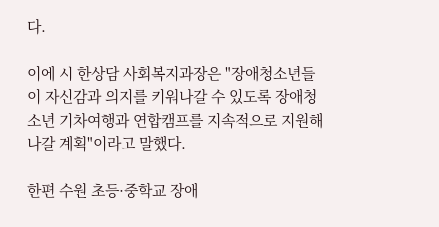다.

이에 시 한상담 사회복지과장은 "장애청소년들이 자신감과 의지를 키워나갈 수 있도록 장애청소년 기차여행과 연합캠프를 지속적으로 지원해 나갈 계획"이라고 말했다.

한편 수원 초등·중학교 장애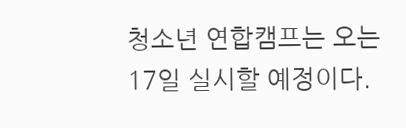청소년 연합캠프는 오는 17일 실시할 예정이다.